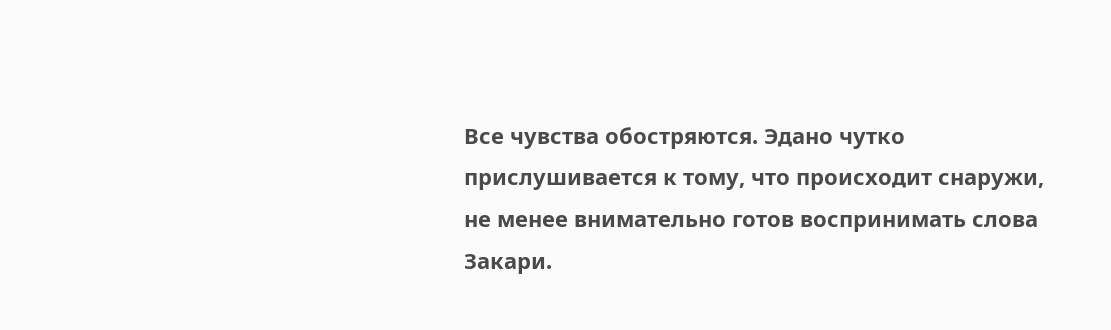Все чувства обостряются. Эдано чутко прислушивается к тому, что происходит снаружи, не менее внимательно готов воспринимать слова Закари.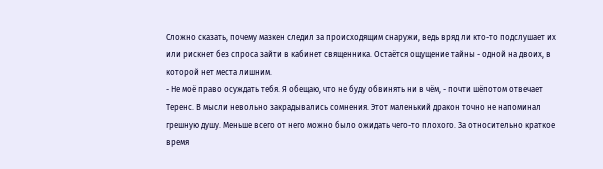Сложно сказать, почему мазкен следил за происходящим снаружи, ведь вряд ли кто-то подслушает их или рискнет без спроса зайти в кабинет священника. Остаётся ощущение тайны - одной на двоих, в которой нет места лишним.
- Не моё право осуждать тебя. Я обещаю, что не буду обвинять ни в чём, - почти шёпотом отвечает Теренс. В мысли невольно закрадывались сомнения. Этот маленький дракон точно не напоминал грешную душу. Меньше всего от него можно было ожидать чего-то плохого. За относительно краткое время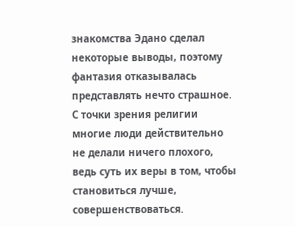знакомства Эдано сделал некоторые выводы, поэтому фантазия отказывалась представлять нечто страшное.
С точки зрения религии многие люди действительно не делали ничего плохого, ведь суть их веры в том, чтобы становиться лучше, совершенствоваться.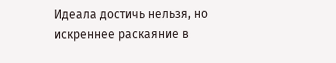Идеала достичь нельзя, но искреннее раскаяние в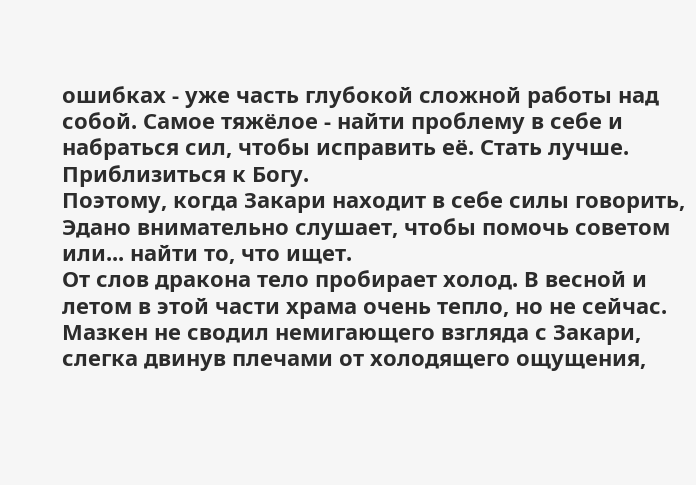ошибках - уже часть глубокой сложной работы над собой. Самое тяжёлое - найти проблему в себе и набраться сил, чтобы исправить её. Стать лучше. Приблизиться к Богу.
Поэтому, когда Закари находит в себе силы говорить, Эдано внимательно слушает, чтобы помочь советом или... найти то, что ищет.
От слов дракона тело пробирает холод. В весной и летом в этой части храма очень тепло, но не сейчас. Мазкен не сводил немигающего взгляда с Закари, слегка двинув плечами от холодящего ощущения,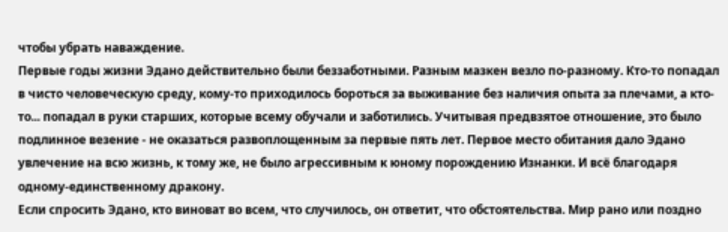чтобы убрать наваждение.
Первые годы жизни Эдано действительно были беззаботными. Разным мазкен везло по-разному. Кто-то попадал в чисто человеческую среду, кому-то приходилось бороться за выживание без наличия опыта за плечами, а кто-то... попадал в руки старших, которые всему обучали и заботились. Учитывая предвзятое отношение, это было подлинное везение - не оказаться развоплощенным за первые пять лет. Первое место обитания дало Эдано увлечение на всю жизнь, к тому же, не было агрессивным к юному порождению Изнанки. И всё благодаря одному-единственному дракону.
Если спросить Эдано, кто виноват во всем, что случилось, он ответит, что обстоятельства. Мир рано или поздно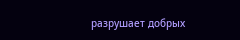разрушает добрых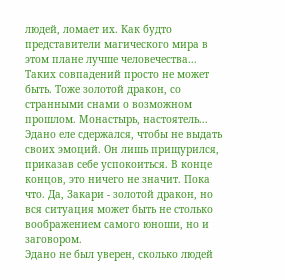людей, ломает их. Как будто представители магического мира в этом плане лучше человечества...
Таких совпадений просто не может быть. Тоже золотой дракон, со странными снами о возможном прошлом. Монастырь, настоятель... Эдано еле сдержался, чтобы не выдать своих эмоций. Он лишь прищурился, приказав себе успокоиться. В конце концов, это ничего не значит. Пока что. Да, Закари - золотой дракон, но вся ситуация может быть не столько воображением самого юноши, но и заговором.
Эдано не был уверен, сколько людей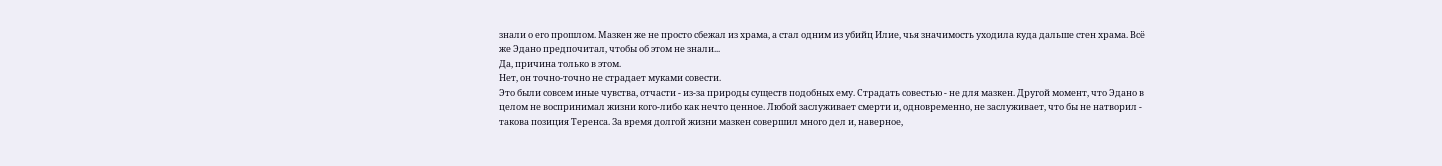знали о его прошлом. Мазкен же не просто сбежал из храма, а стал одним из убийц Илие, чья значимость уходила куда дальше стен храма. Всё же Эдано предпочитал, чтобы об этом не знали...
Да, причина только в этом.
Нет, он точно-точно не страдает муками совести.
Это были совсем иные чувства, отчасти - из-за природы существ подобных ему. Страдать совестью - не для мазкен. Другой момент, что Эдано в целом не воспринимал жизни кого-либо как нечто ценное. Любой заслуживает смерти и, одновременно, не заслуживает, что бы не натворил - такова позиция Теренса. За время долгой жизни мазкен совершил много дел и, наверное,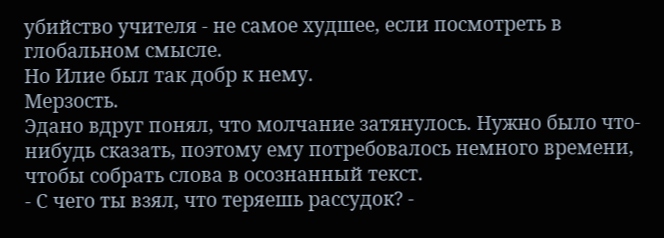убийство учителя - не самое худшее, если посмотреть в глобальном смысле.
Но Илие был так добр к нему.
Мерзость.
Эдано вдруг понял, что молчание затянулось. Нужно было что-нибудь сказать, поэтому ему потребовалось немного времени, чтобы собрать слова в осознанный текст.
- С чего ты взял, что теряешь рассудок? -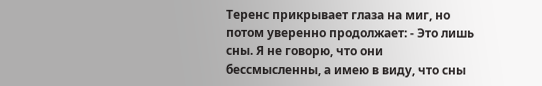Теренс прикрывает глаза на миг, но потом уверенно продолжает: - Это лишь сны. Я не говорю, что они бессмысленны, а имею в виду, что сны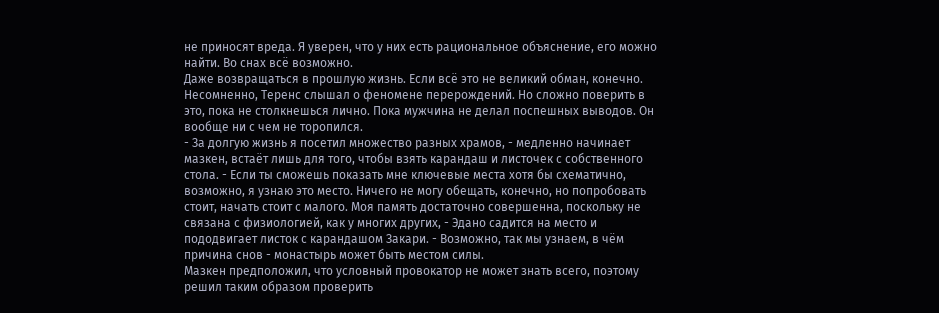не приносят вреда. Я уверен, что у них есть рациональное объяснение, его можно найти. Во снах всё возможно.
Даже возвращаться в прошлую жизнь. Если всё это не великий обман, конечно. Несомненно, Теренс слышал о феномене перерождений. Но сложно поверить в это, пока не столкнешься лично. Пока мужчина не делал поспешных выводов. Он вообще ни с чем не торопился.
- За долгую жизнь я посетил множество разных храмов, - медленно начинает мазкен, встаёт лишь для того, чтобы взять карандаш и листочек с собственного стола. - Если ты сможешь показать мне ключевые места хотя бы схематично, возможно, я узнаю это место. Ничего не могу обещать, конечно, но попробовать стоит, начать стоит с малого. Моя память достаточно совершенна, поскольку не связана с физиологией, как у многих других, - Эдано садится на место и пододвигает листок с карандашом Закари. - Возможно, так мы узнаем, в чём причина снов - монастырь может быть местом силы.
Мазкен предположил, что условный провокатор не может знать всего, поэтому решил таким образом проверить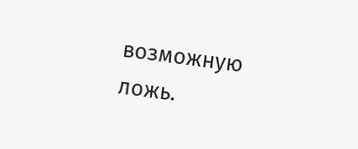возможную ложь.